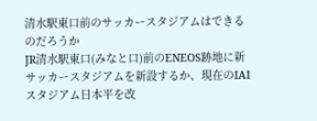清水駅東口前のサッカースタジアムはできるのだろうか
JR清水駅東口(みなと口)前のENEOS跡地に新サッカースタジアムを新設するか、現在のIAIスタジアム日本平を改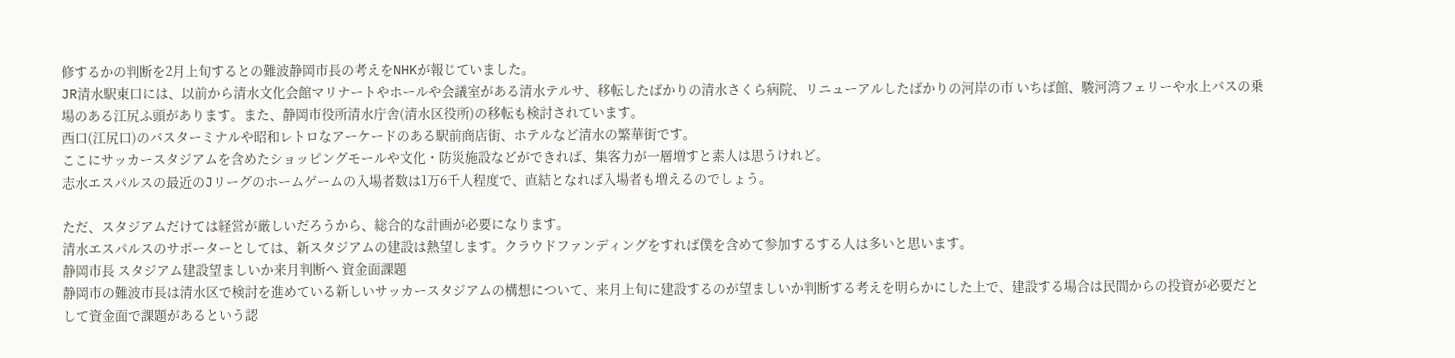修するかの判断を2月上旬するとの難波静岡市長の考えをNHKが報じていました。
JR清水駅東口には、以前から清水文化会館マリナートやホールや会議室がある清水テルサ、移転したばかりの清水さくら病院、リニューアルしたばかりの河岸の市 いちば館、駿河湾フェリーや水上バスの乗場のある江尻ふ頭があります。また、静岡市役所清水庁舎(清水区役所)の移転も検討されています。
西口(江尻口)のバスターミナルや昭和レトロなアーケードのある駅前商店街、ホテルなど清水の繁華街です。
ここにサッカースタジアムを含めたショッピングモールや文化・防災施設などができれば、集客力が一層増すと素人は思うけれど。
志水エスパルスの最近のJリーグのホームゲームの入場者数は1万6千人程度で、直結となれば入場者も増えるのでしょう。

ただ、スタジアムだけては経営が厳しいだろうから、総合的な計画が必要になります。
清水エスパルスのサポーターとしては、新スタジアムの建設は熱望します。クラウドファンディングをすれば僕を含めて参加するする人は多いと思います。
静岡市長 スタジアム建設望ましいか来月判断へ 資金面課題
静岡市の難波市長は清水区で検討を進めている新しいサッカースタジアムの構想について、来月上旬に建設するのが望ましいか判断する考えを明らかにした上で、建設する場合は民間からの投資が必要だとして資金面で課題があるという認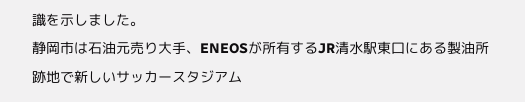識を示しました。
静岡市は石油元売り大手、ENEOSが所有するJR清水駅東口にある製油所跡地で新しいサッカースタジアム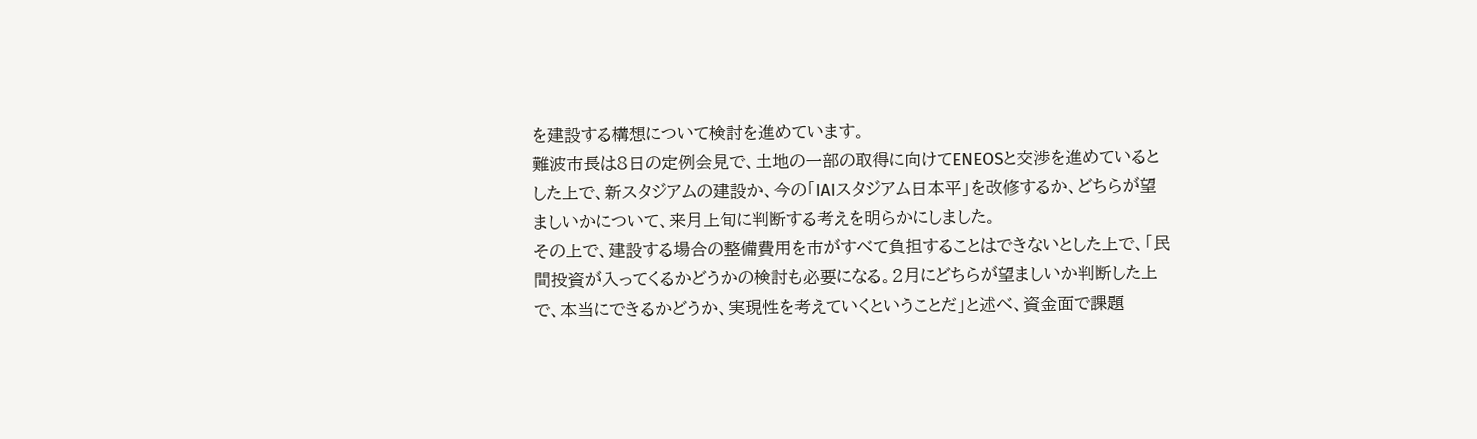を建設する構想について検討を進めています。
難波市長は8日の定例会見で、土地の一部の取得に向けてENEOSと交渉を進めているとした上で、新スタジアムの建設か、今の「IAIスタジアム日本平」を改修するか、どちらが望ましいかについて、来月上旬に判断する考えを明らかにしました。
その上で、建設する場合の整備費用を市がすべて負担することはできないとした上で、「民間投資が入ってくるかどうかの検討も必要になる。2月にどちらが望ましいか判断した上で、本当にできるかどうか、実現性を考えていくということだ」と述べ、資金面で課題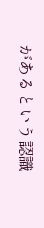があるという認識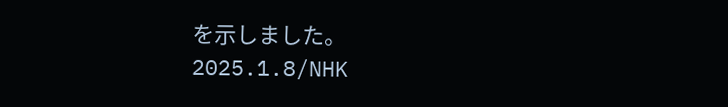を示しました。
2025.1.8/NHK